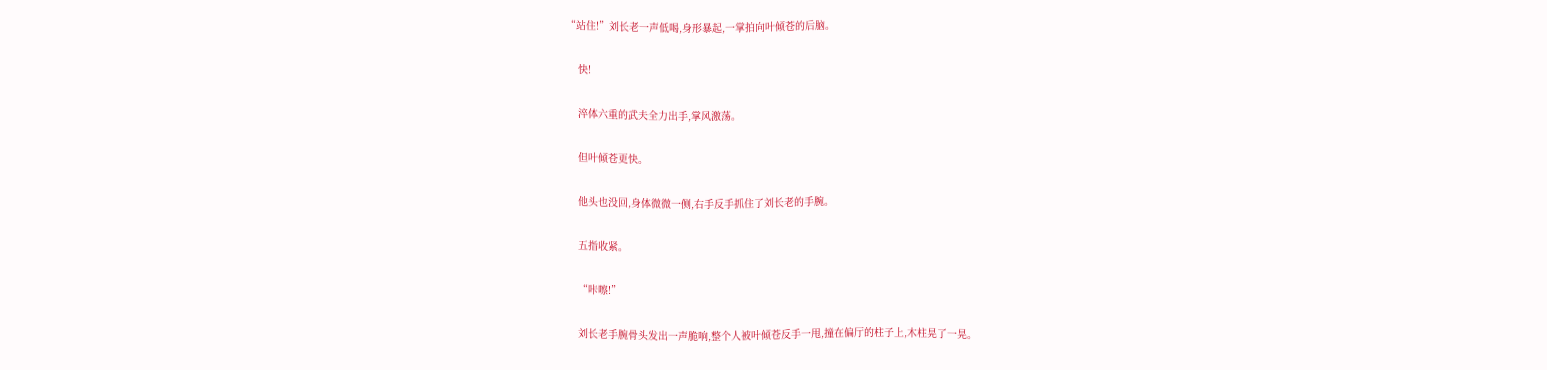“站住!”刘长老一声低喝,身形暴起,一掌拍向叶倾苍的后脑。

    快!

    淬体六重的武夫全力出手,掌风激荡。

    但叶倾苍更快。

    他头也没回,身体微微一侧,右手反手抓住了刘长老的手腕。

    五指收紧。

    “咔嚓!”

    刘长老手腕骨头发出一声脆响,整个人被叶倾苍反手一甩,撞在偏厅的柱子上,木柱晃了一晃。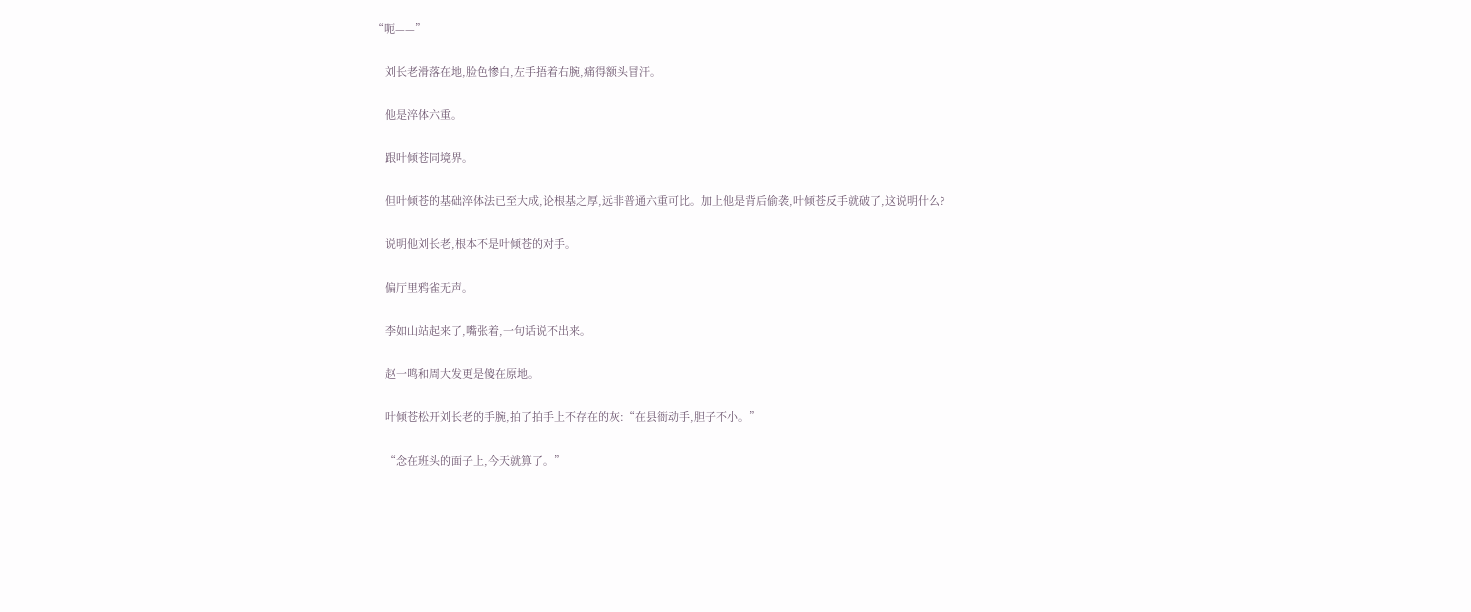“呃——”

    刘长老滑落在地,脸色惨白,左手捂着右腕,痛得额头冒汗。

    他是淬体六重。

    跟叶倾苍同境界。

    但叶倾苍的基础淬体法已至大成,论根基之厚,远非普通六重可比。加上他是背后偷袭,叶倾苍反手就破了,这说明什么?

    说明他刘长老,根本不是叶倾苍的对手。

    偏厅里鸦雀无声。

    李如山站起来了,嘴张着,一句话说不出来。

    赵一鸣和周大发更是傻在原地。

    叶倾苍松开刘长老的手腕,拍了拍手上不存在的灰:“在县衙动手,胆子不小。”

    “念在班头的面子上,今天就算了。”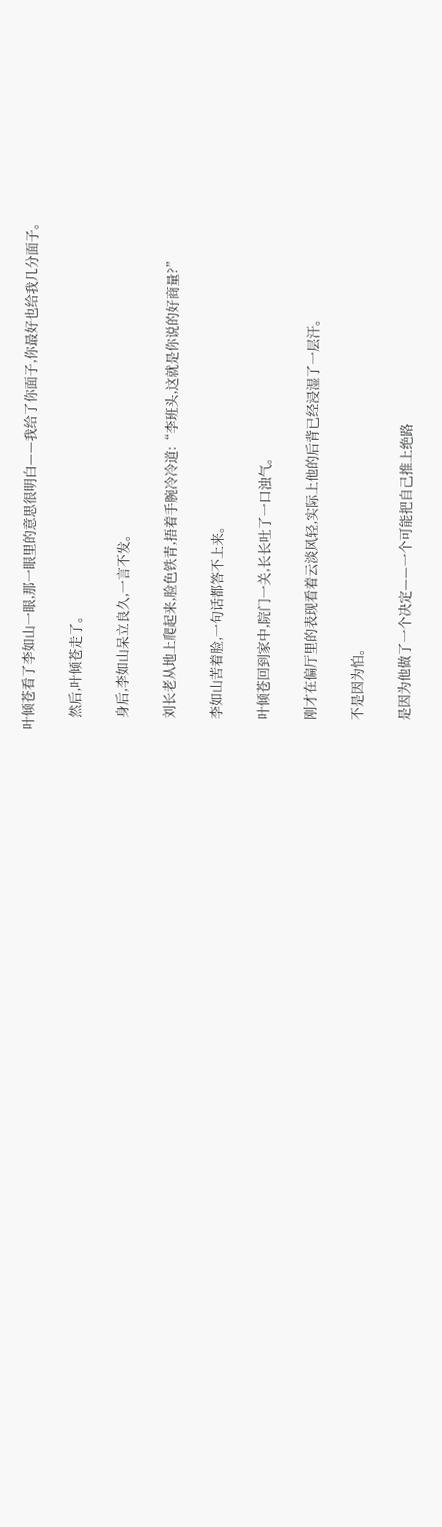叶倾苍看了李如山一眼,那一眼里的意思很明白——我给了你面子,你最好也给我几分面子。

    然后,叶倾苍走了。

    身后,李如山呆立良久,一言不发。

    刘长老从地上爬起来,脸色铁青,捂着手腕冷冷道:“李班头,这就是你说的好商量?”

    李如山苦着脸,一句话都答不上来。

    叶倾苍回到家中,院门一关,长长吐了一口浊气。

    刚才在偏厅里的表现看着云淡风轻,实际上他的后背已经浸湿了一层汗。

    不是因为怕。

    是因为他做了一个决定——一个可能把自己推上绝路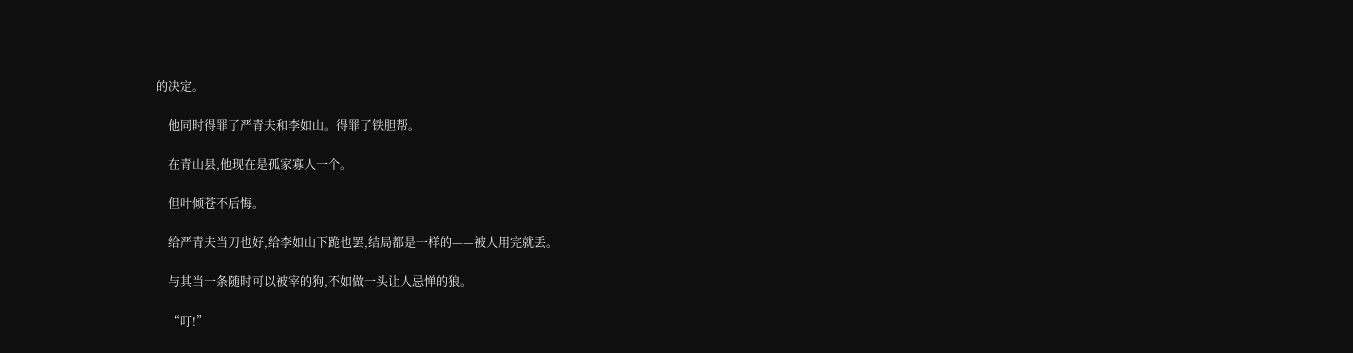的决定。

    他同时得罪了严青夫和李如山。得罪了铁胆帮。

    在青山县,他现在是孤家寡人一个。

    但叶倾苍不后悔。

    给严青夫当刀也好,给李如山下跪也罢,结局都是一样的——被人用完就丢。

    与其当一条随时可以被宰的狗,不如做一头让人忌惮的狼。

    “叮!”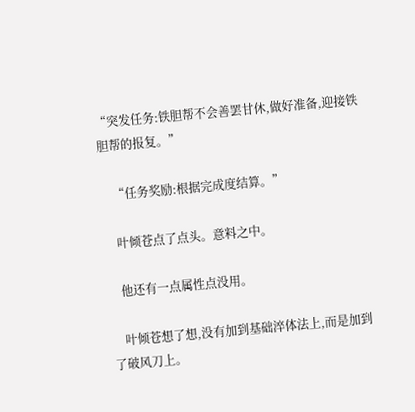“突发任务:铁胆帮不会善罢甘休,做好准备,迎接铁胆帮的报复。”

    “任务奖励:根据完成度结算。”

    叶倾苍点了点头。意料之中。

    他还有一点属性点没用。

    叶倾苍想了想,没有加到基础淬体法上,而是加到了破风刀上。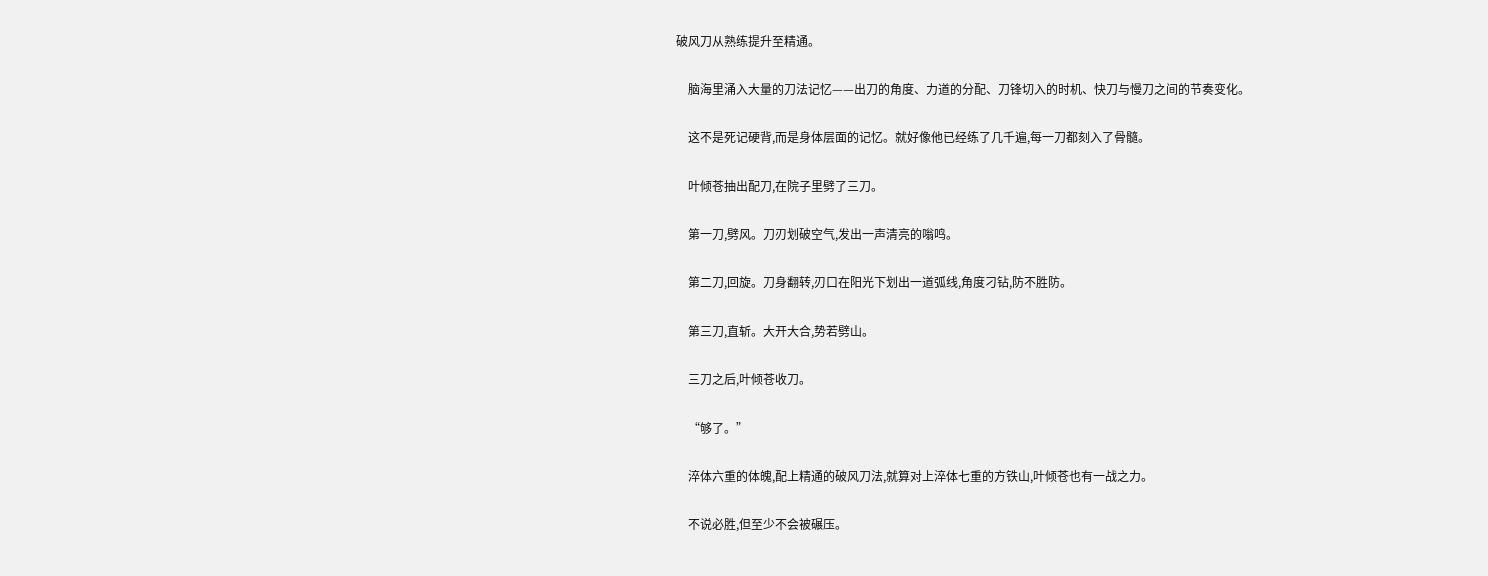破风刀从熟练提升至精通。

    脑海里涌入大量的刀法记忆——出刀的角度、力道的分配、刀锋切入的时机、快刀与慢刀之间的节奏变化。

    这不是死记硬背,而是身体层面的记忆。就好像他已经练了几千遍,每一刀都刻入了骨髓。

    叶倾苍抽出配刀,在院子里劈了三刀。

    第一刀,劈风。刀刃划破空气,发出一声清亮的嗡鸣。

    第二刀,回旋。刀身翻转,刃口在阳光下划出一道弧线,角度刁钻,防不胜防。

    第三刀,直斩。大开大合,势若劈山。

    三刀之后,叶倾苍收刀。

    “够了。”

    淬体六重的体魄,配上精通的破风刀法,就算对上淬体七重的方铁山,叶倾苍也有一战之力。

    不说必胜,但至少不会被碾压。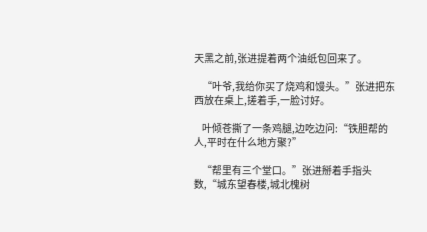天黑之前,张进提着两个油纸包回来了。

    “叶爷,我给你买了烧鸡和馒头。”张进把东西放在桌上,搓着手,一脸讨好。

    叶倾苍撕了一条鸡腿,边吃边问:“铁胆帮的人,平时在什么地方聚?”

    “帮里有三个堂口。”张进掰着手指头数,“城东望春楼,城北槐树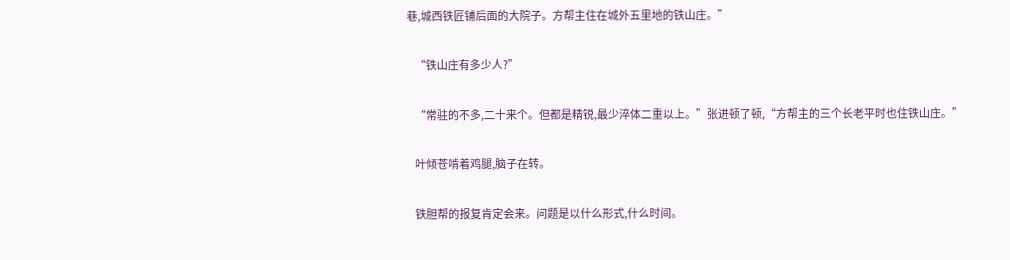巷,城西铁匠铺后面的大院子。方帮主住在城外五里地的铁山庄。”

    “铁山庄有多少人?”

    “常驻的不多,二十来个。但都是精锐,最少淬体二重以上。”张进顿了顿,“方帮主的三个长老平时也住铁山庄。”

    叶倾苍啃着鸡腿,脑子在转。

    铁胆帮的报复肯定会来。问题是以什么形式,什么时间。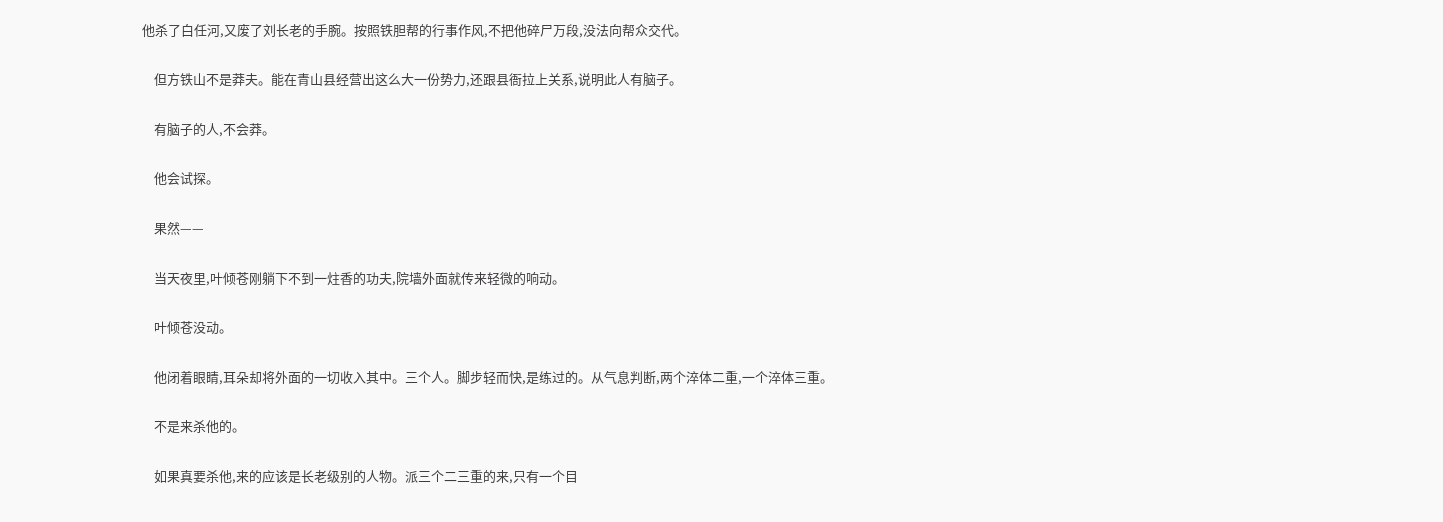他杀了白任河,又废了刘长老的手腕。按照铁胆帮的行事作风,不把他碎尸万段,没法向帮众交代。

    但方铁山不是莽夫。能在青山县经营出这么大一份势力,还跟县衙拉上关系,说明此人有脑子。

    有脑子的人,不会莽。

    他会试探。

    果然——

    当天夜里,叶倾苍刚躺下不到一炷香的功夫,院墙外面就传来轻微的响动。

    叶倾苍没动。

    他闭着眼睛,耳朵却将外面的一切收入其中。三个人。脚步轻而快,是练过的。从气息判断,两个淬体二重,一个淬体三重。

    不是来杀他的。

    如果真要杀他,来的应该是长老级别的人物。派三个二三重的来,只有一个目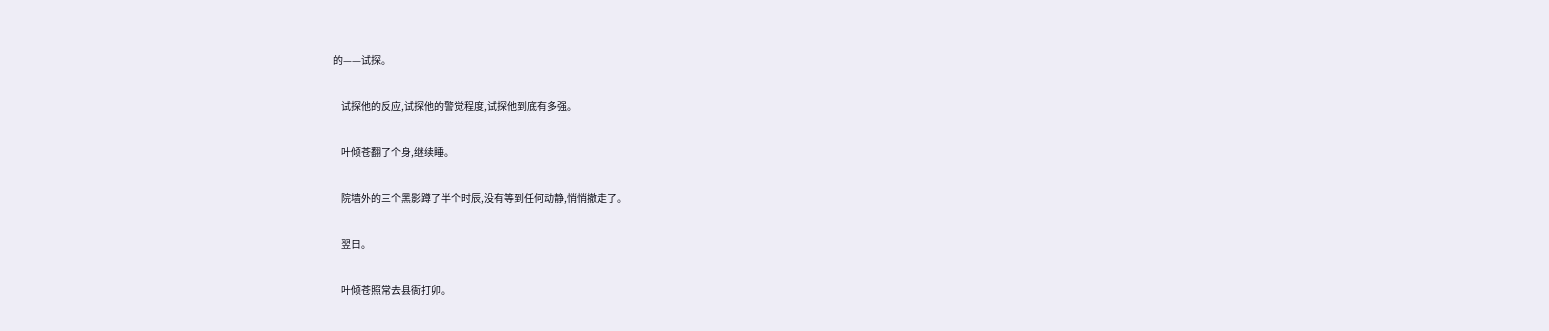的——试探。

    试探他的反应,试探他的警觉程度,试探他到底有多强。

    叶倾苍翻了个身,继续睡。

    院墙外的三个黑影蹲了半个时辰,没有等到任何动静,悄悄撤走了。

    翌日。

    叶倾苍照常去县衙打卯。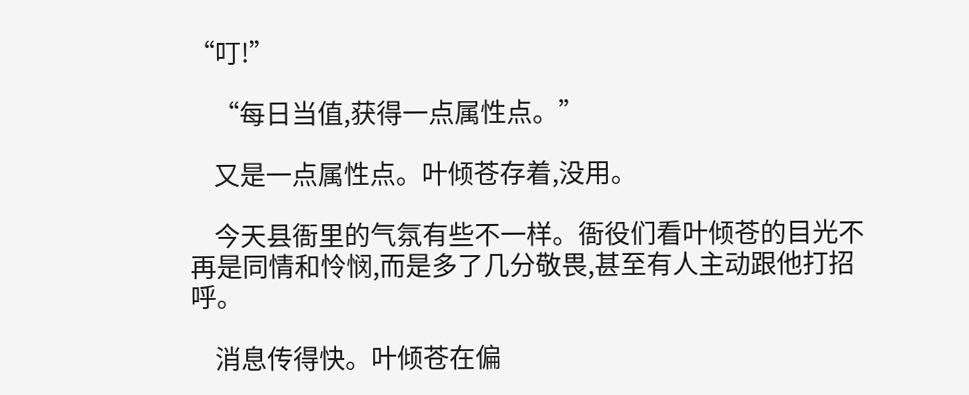“叮!”

    “每日当值,获得一点属性点。”

    又是一点属性点。叶倾苍存着,没用。

    今天县衙里的气氛有些不一样。衙役们看叶倾苍的目光不再是同情和怜悯,而是多了几分敬畏,甚至有人主动跟他打招呼。

    消息传得快。叶倾苍在偏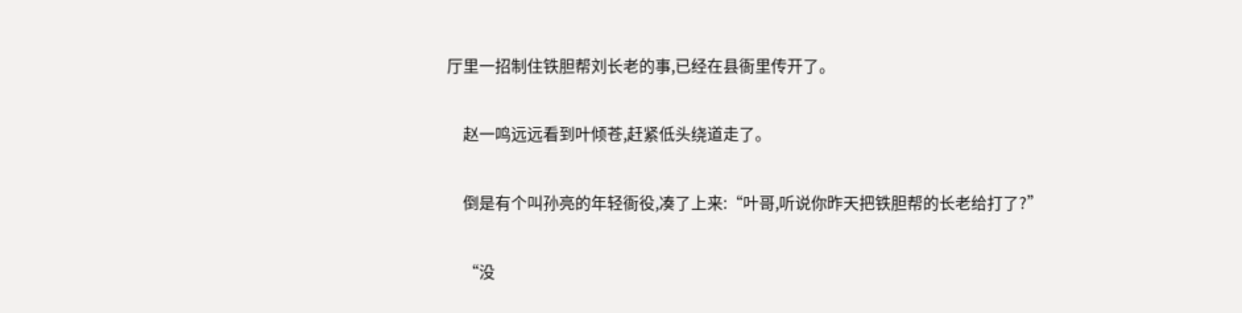厅里一招制住铁胆帮刘长老的事,已经在县衙里传开了。

    赵一鸣远远看到叶倾苍,赶紧低头绕道走了。

    倒是有个叫孙亮的年轻衙役,凑了上来:“叶哥,听说你昨天把铁胆帮的长老给打了?”

    “没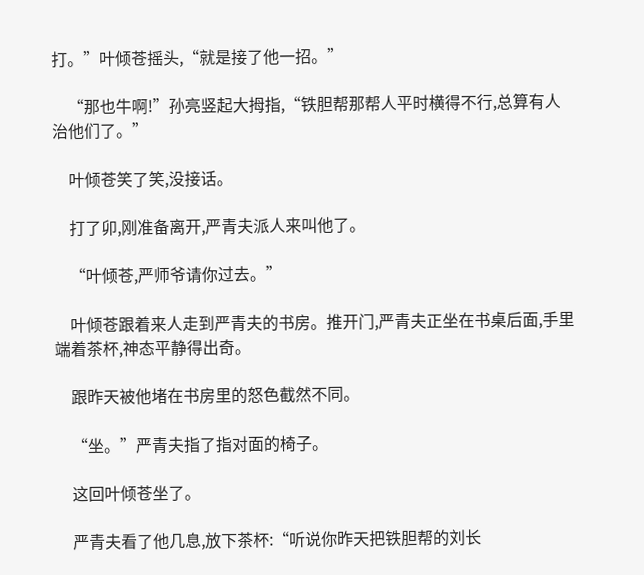打。”叶倾苍摇头,“就是接了他一招。”

    “那也牛啊!”孙亮竖起大拇指,“铁胆帮那帮人平时横得不行,总算有人治他们了。”

    叶倾苍笑了笑,没接话。

    打了卯,刚准备离开,严青夫派人来叫他了。

    “叶倾苍,严师爷请你过去。”

    叶倾苍跟着来人走到严青夫的书房。推开门,严青夫正坐在书桌后面,手里端着茶杯,神态平静得出奇。

    跟昨天被他堵在书房里的怒色截然不同。

    “坐。”严青夫指了指对面的椅子。

    这回叶倾苍坐了。

    严青夫看了他几息,放下茶杯:“听说你昨天把铁胆帮的刘长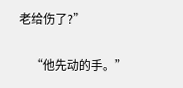老给伤了?”

    “他先动的手。”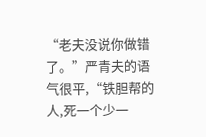“老夫没说你做错了。”严青夫的语气很平,“铁胆帮的人,死一个少一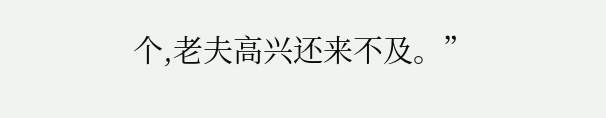个,老夫高兴还来不及。”